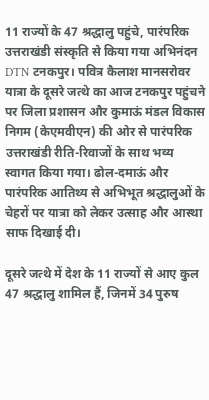11 राज्यों के 47 श्रद्धालु पहुंचे, पारंपरिक उत्तराखंडी संस्कृति से किया गया अभिनंदन
DTN टनकपुर। पवित्र कैलाश मानसरोवर यात्रा के दूसरे जत्थे का आज टनकपुर पहुंचने पर जिला प्रशासन और कुमाऊं मंडल विकास निगम (केएमवीएन) की ओर से पारंपरिक उत्तराखंडी रीति-रिवाजों के साथ भव्य स्वागत किया गया। ढोल-दमाऊं और पारंपरिक आतिथ्य से अभिभूत श्रद्धालुओं के चेहरों पर यात्रा को लेकर उत्साह और आस्था साफ दिखाई दी।

दूसरे जत्थे में देश के 11 राज्यों से आए कुल 47 श्रद्धालु शामिल हैं, जिनमें 34 पुरुष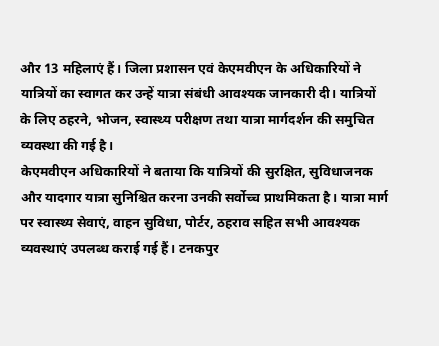और 13 महिलाएं हैं। जिला प्रशासन एवं केएमवीएन के अधिकारियों ने यात्रियों का स्वागत कर उन्हें यात्रा संबंधी आवश्यक जानकारी दी। यात्रियों के लिए ठहरने, भोजन, स्वास्थ्य परीक्षण तथा यात्रा मार्गदर्शन की समुचित व्यवस्था की गई है।
केएमवीएन अधिकारियों ने बताया कि यात्रियों की सुरक्षित, सुविधाजनक और यादगार यात्रा सुनिश्चित करना उनकी सर्वोच्च प्राथमिकता है। यात्रा मार्ग पर स्वास्थ्य सेवाएं, वाहन सुविधा, पोर्टर, ठहराव सहित सभी आवश्यक व्यवस्थाएं उपलब्ध कराई गई हैं। टनकपुर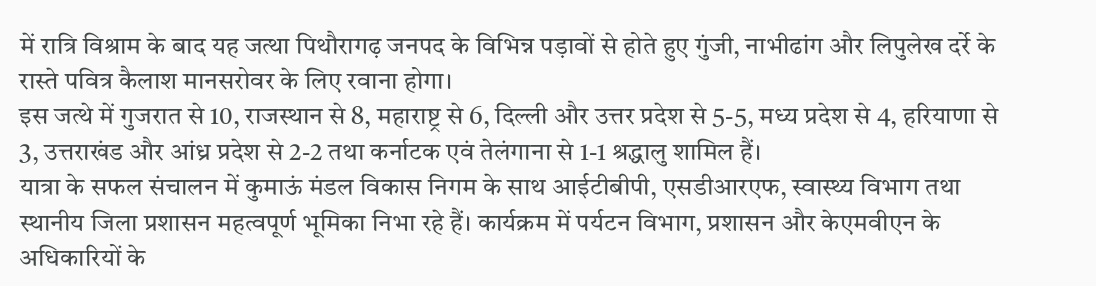में रात्रि विश्राम के बाद यह जत्था पिथौरागढ़ जनपद के विभिन्न पड़ावों से होते हुए गुंजी, नाभीढांग और लिपुलेख दर्रे के रास्ते पवित्र कैलाश मानसरोवर के लिए रवाना होगा।
इस जत्थे में गुजरात से 10, राजस्थान से 8, महाराष्ट्र से 6, दिल्ली और उत्तर प्रदेश से 5-5, मध्य प्रदेश से 4, हरियाणा से 3, उत्तराखंड और आंध्र प्रदेश से 2-2 तथा कर्नाटक एवं तेलंगाना से 1-1 श्रद्धालु शामिल हैं।
यात्रा के सफल संचालन में कुमाऊं मंडल विकास निगम के साथ आईटीबीपी, एसडीआरएफ, स्वास्थ्य विभाग तथा स्थानीय जिला प्रशासन महत्वपूर्ण भूमिका निभा रहे हैं। कार्यक्रम में पर्यटन विभाग, प्रशासन और केएमवीएन के अधिकारियों के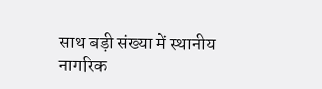साथ बड़ी संख्या में स्थानीय नागरिक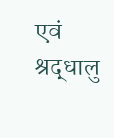एवं श्रद्धालु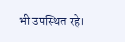भी उपस्थित रहे।